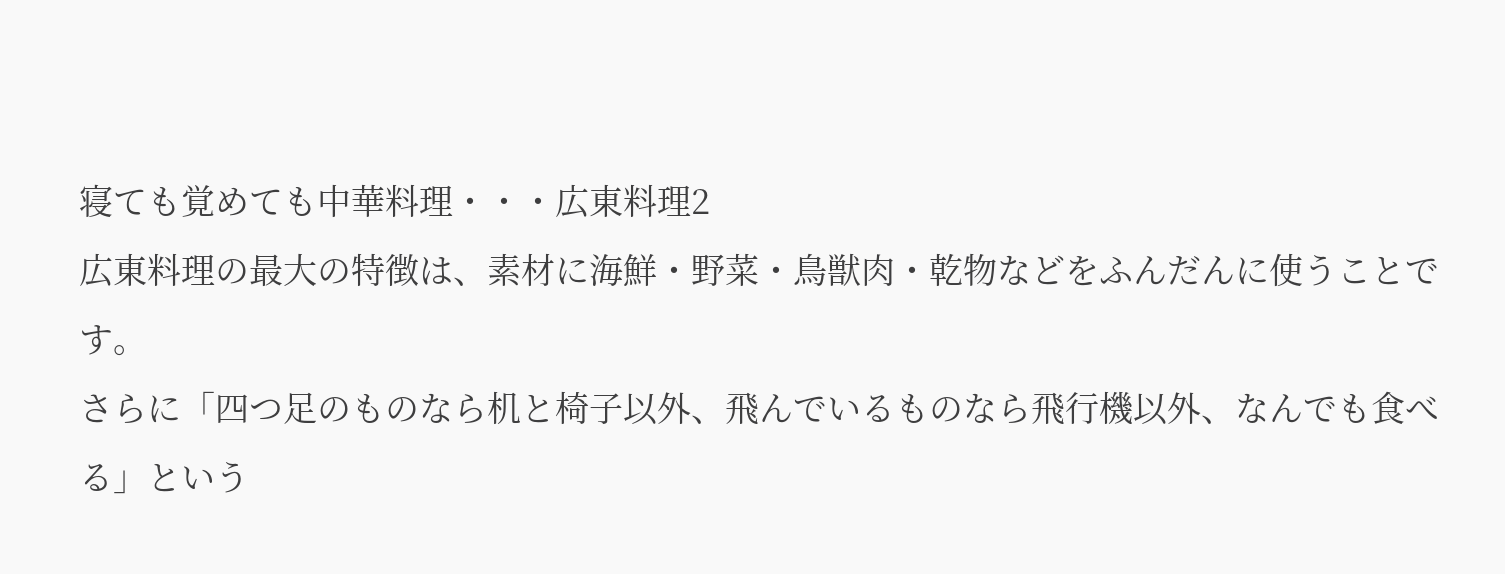寝ても覚めても中華料理・・・広東料理2
広東料理の最大の特徴は、素材に海鮮・野菜・鳥獣肉・乾物などをふんだんに使うことです。
さらに「四つ足のものなら机と椅子以外、飛んでいるものなら飛行機以外、なんでも食べる」という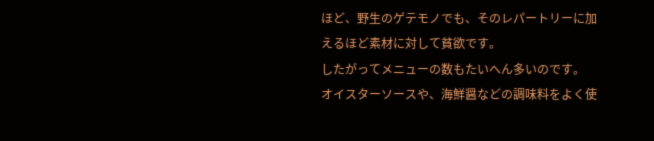ほど、野生のゲテモノでも、そのレパートリーに加えるほど素材に対して貧欲です。
したがってメニューの数もたいへん多いのです。
オイスターソースや、海鮮醤などの調味料をよく使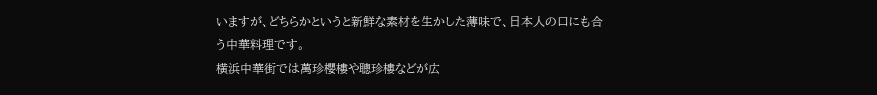いますが、どちらかというと新鮮な素材を生かした薄味で、日本人の口にも合う中華料理です。
横浜中華街では萬珍櫻樓や聰珍樓などが広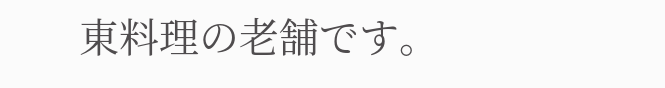東料理の老舗です。